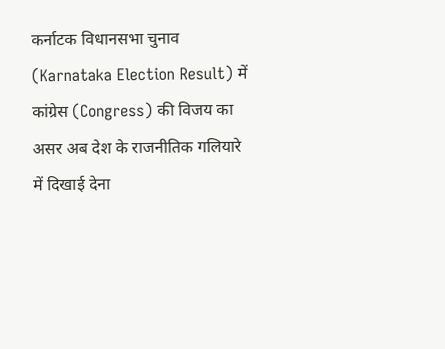कर्नाटक विधानसभा चुनाव (Karnataka Election Result) में कांग्रेस (Congress) की विजय का असर अब देश के राजनीतिक गलियारे में दिखाई देना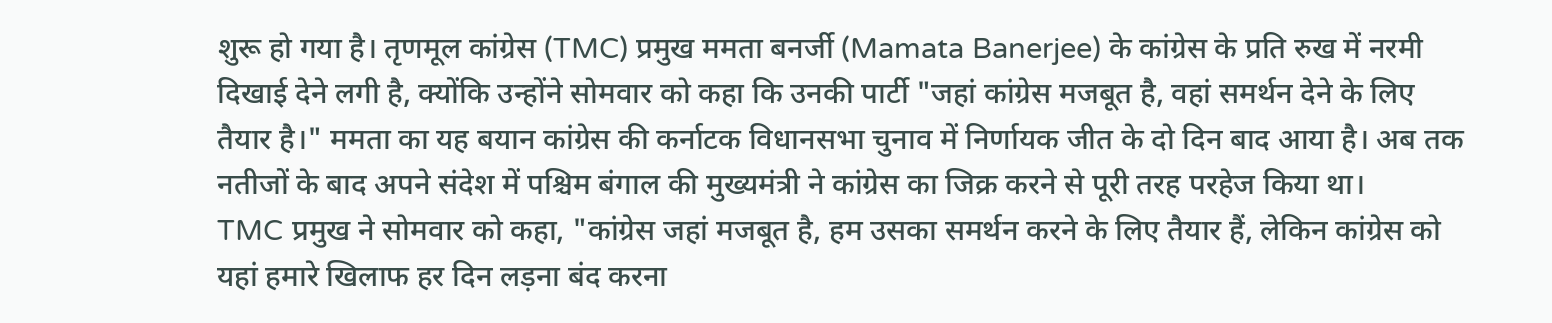शुरू हो गया है। तृणमूल कांग्रेस (TMC) प्रमुख ममता बनर्जी (Mamata Banerjee) के कांग्रेस के प्रति रुख में नरमी दिखाई देने लगी है, क्योंकि उन्होंने सोमवार को कहा कि उनकी पार्टी "जहां कांग्रेस मजबूत है, वहां समर्थन देने के लिए तैयार है।" ममता का यह बयान कांग्रेस की कर्नाटक विधानसभा चुनाव में निर्णायक जीत के दो दिन बाद आया है। अब तक नतीजों के बाद अपने संदेश में पश्चिम बंगाल की मुख्यमंत्री ने कांग्रेस का जिक्र करने से पूरी तरह परहेज किया था।
TMC प्रमुख ने सोमवार को कहा, "कांग्रेस जहां मजबूत है, हम उसका समर्थन करने के लिए तैयार हैं, लेकिन कांग्रेस को यहां हमारे खिलाफ हर दिन लड़ना बंद करना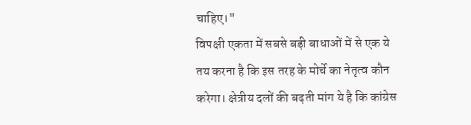चाहिए।"
विपक्षी एकता में सबसे बड़ी बाधाओं में से एक ये तय करना है कि इस तरह के मोर्चे का नेतृत्व कौन करेगा। क्षेत्रीय दलों की बढ़ती मांग ये है कि कांग्रेस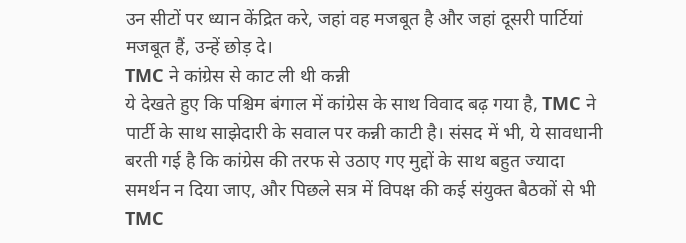उन सीटों पर ध्यान केंद्रित करे, जहां वह मजबूत है और जहां दूसरी पार्टियां मजबूत हैं, उन्हें छोड़ दे।
TMC ने कांग्रेस से काट ली थी कन्नी
ये देखते हुए कि पश्चिम बंगाल में कांग्रेस के साथ विवाद बढ़ गया है, TMC ने पार्टी के साथ साझेदारी के सवाल पर कन्नी काटी है। संसद में भी, ये सावधानी बरती गई है कि कांग्रेस की तरफ से उठाए गए मुद्दों के साथ बहुत ज्यादा समर्थन न दिया जाए, और पिछले सत्र में विपक्ष की कई संयुक्त बैठकों से भी TMC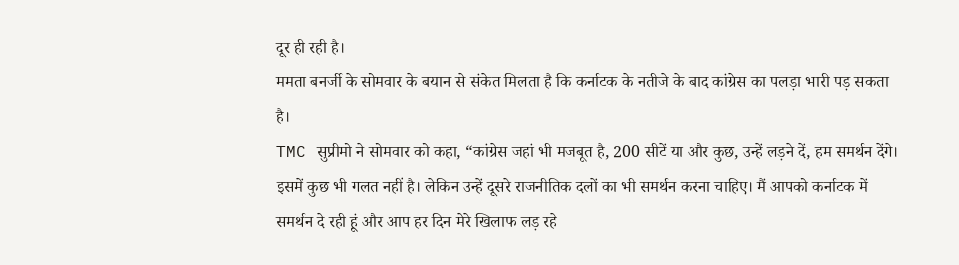दूर ही रही है।
ममता बनर्जी के सोमवार के बयान से संकेत मिलता है कि कर्नाटक के नतीजे के बाद कांग्रेस का पलड़ा भारी पड़ सकता है।
TMC सुप्रीमो ने सोमवार को कहा, “कांग्रेस जहां भी मजबूत है, 200 सीटें या और कुछ, उन्हें लड़ने दें, हम समर्थन देंगे। इसमें कुछ भी गलत नहीं है। लेकिन उन्हें दूसरे राजनीतिक दलों का भी समर्थन करना चाहिए। मैं आपको कर्नाटक में समर्थन दे रही हूं और आप हर दिन मेरे खिलाफ लड़ रहे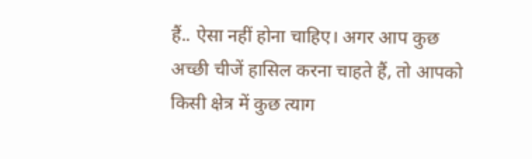हैं.. ऐसा नहीं होना चाहिए। अगर आप कुछ अच्छी चीजें हासिल करना चाहते हैं, तो आपको किसी क्षेत्र में कुछ त्याग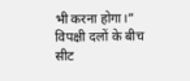भी करना होगा।”
विपक्षी दलों के बीच सीट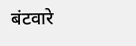बंटवारे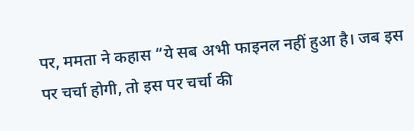पर, ममता ने कहास “ये सब अभी फाइनल नहीं हुआ है। जब इस पर चर्चा होगी, तो इस पर चर्चा की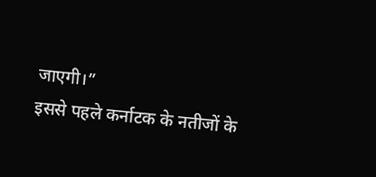जाएगी।”
इससे पहले कर्नाटक के नतीजों के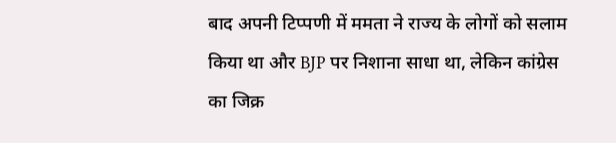बाद अपनी टिप्पणी में ममता ने राज्य के लोगों को सलाम किया था और BJP पर निशाना साधा था, लेकिन कांग्रेस का जिक्र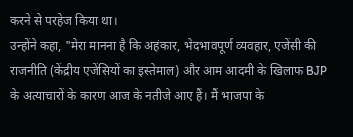करने से परहेज किया था।
उन्होंने कहा, "मेरा मानना है कि अहंकार, भेदभावपूर्ण व्यवहार, एजेंसी की राजनीति (केंद्रीय एजेंसियों का इस्तेमाल) और आम आदमी के खिलाफ BJP के अत्याचारों के कारण आज के नतीजे आए हैं। मैं भाजपा के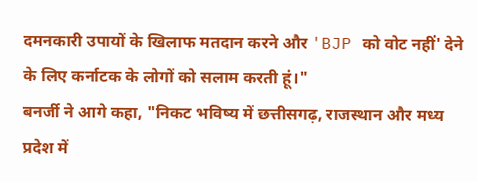दमनकारी उपायों के खिलाफ मतदान करने और 'BJP को वोट नहीं' देने के लिए कर्नाटक के लोगों को सलाम करती हूं।"
बनर्जी ने आगे कहा, "निकट भविष्य में छत्तीसगढ़, राजस्थान और मध्य प्रदेश में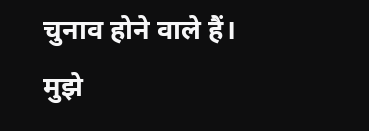चुनाव होने वाले हैं। मुझे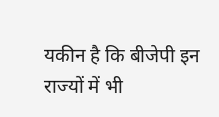यकीन है कि बीजेपी इन राज्यों में भी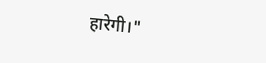हारेगी।"